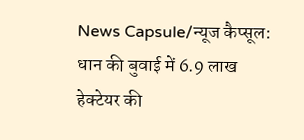News Capsule/न्यूज कैप्सूल: धान की बुवाई में 6.9 लाख हेक्टेयर की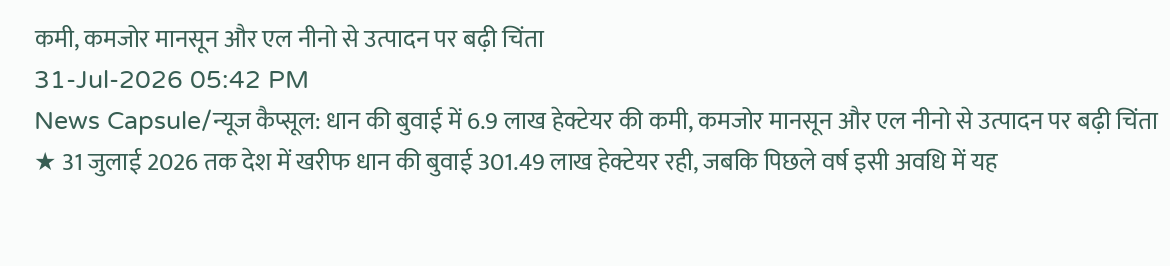कमी, कमजोर मानसून और एल नीनो से उत्पादन पर बढ़ी चिंता
31-Jul-2026 05:42 PM
News Capsule/न्यूज कैप्सूल: धान की बुवाई में 6.9 लाख हेक्टेयर की कमी, कमजोर मानसून और एल नीनो से उत्पादन पर बढ़ी चिंता
★ 31 जुलाई 2026 तक देश में खरीफ धान की बुवाई 301.49 लाख हेक्टेयर रही, जबकि पिछले वर्ष इसी अवधि में यह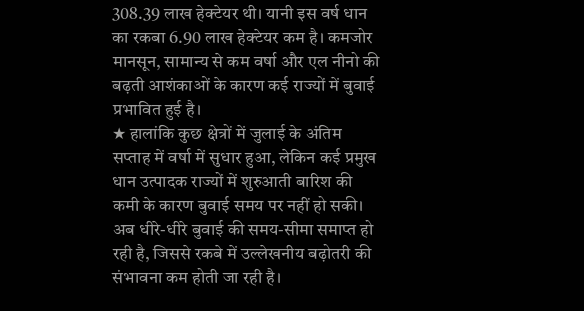308.39 लाख हेक्टेयर थी। यानी इस वर्ष धान का रकबा 6.90 लाख हेक्टेयर कम है। कमजोर मानसून, सामान्य से कम वर्षा और एल नीनो की बढ़ती आशंकाओं के कारण कई राज्यों में बुवाई प्रभावित हुई है।
★ हालांकि कुछ क्षेत्रों में जुलाई के अंतिम सप्ताह में वर्षा में सुधार हुआ, लेकिन कई प्रमुख धान उत्पादक राज्यों में शुरुआती बारिश की कमी के कारण बुवाई समय पर नहीं हो सकी। अब धीरे-धीरे बुवाई की समय-सीमा समाप्त हो रही है, जिससे रकबे में उल्लेखनीय बढ़ोतरी की संभावना कम होती जा रही है।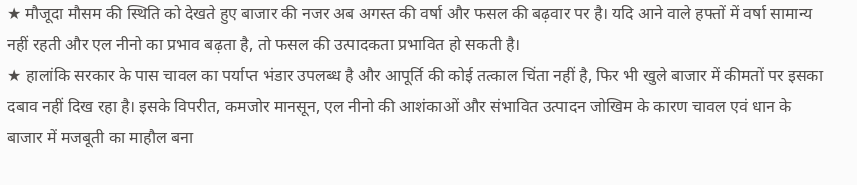★ मौजूदा मौसम की स्थिति को देखते हुए बाजार की नजर अब अगस्त की वर्षा और फसल की बढ़वार पर है। यदि आने वाले हफ्तों में वर्षा सामान्य नहीं रहती और एल नीनो का प्रभाव बढ़ता है, तो फसल की उत्पादकता प्रभावित हो सकती है।
★ हालांकि सरकार के पास चावल का पर्याप्त भंडार उपलब्ध है और आपूर्ति की कोई तत्काल चिंता नहीं है, फिर भी खुले बाजार में कीमतों पर इसका दबाव नहीं दिख रहा है। इसके विपरीत, कमजोर मानसून, एल नीनो की आशंकाओं और संभावित उत्पादन जोखिम के कारण चावल एवं धान के बाजार में मजबूती का माहौल बना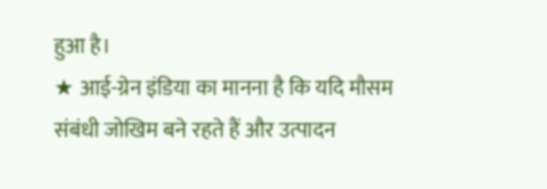हुआ है।
★ आई-ग्रेन इंडिया का मानना है कि यदि मौसम संबंधी जोखिम बने रहते हैं और उत्पादन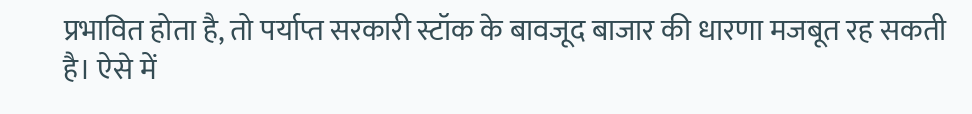प्रभावित होता है, तो पर्याप्त सरकारी स्टॉक के बावजूद बाजार की धारणा मजबूत रह सकती है। ऐसे में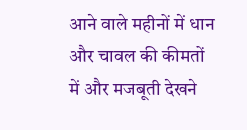आने वाले महीनों में धान और चावल की कीमतों में और मजबूती देखने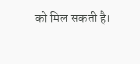को मिल सकती है।